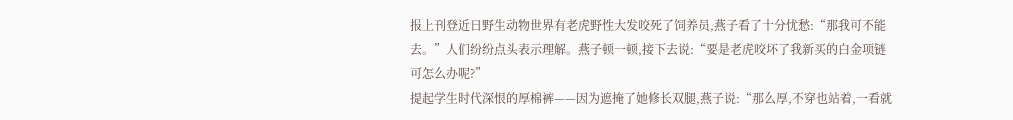报上刊登近日野生动物世界有老虎野性大发咬死了饲养员,燕子看了十分忧愁:“那我可不能去。”人们纷纷点头表示理解。燕子顿一顿,接下去说:“要是老虎咬坏了我新买的白金项链可怎么办呢?”
提起学生时代深恨的厚棉裤——因为遮掩了她修长双腿,燕子说:“那么厚,不穿也站着,一看就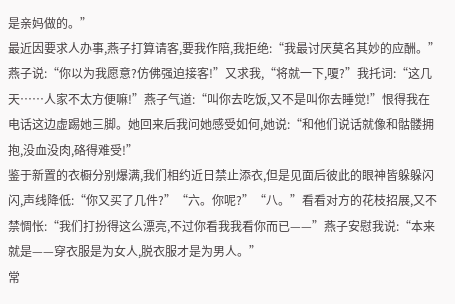是亲妈做的。”
最近因要求人办事,燕子打算请客,要我作陪,我拒绝:“我最讨厌莫名其妙的应酬。”燕子说:“你以为我愿意?仿佛强迫接客!”又求我,“将就一下,嗄?”我托词:“这几天……人家不太方便嘛!”燕子气道:“叫你去吃饭,又不是叫你去睡觉!”恨得我在电话这边虚踢她三脚。她回来后我问她感受如何,她说:“和他们说话就像和骷髅拥抱,没血没肉,硌得难受!”
鉴于新置的衣橱分别爆满,我们相约近日禁止添衣,但是见面后彼此的眼神皆躲躲闪闪,声线降低:“你又买了几件?”“六。你呢?”“八。”看看对方的花枝招展,又不禁惆怅:“我们打扮得这么漂亮,不过你看我我看你而已——”燕子安慰我说:“本来就是——穿衣服是为女人,脱衣服才是为男人。”
常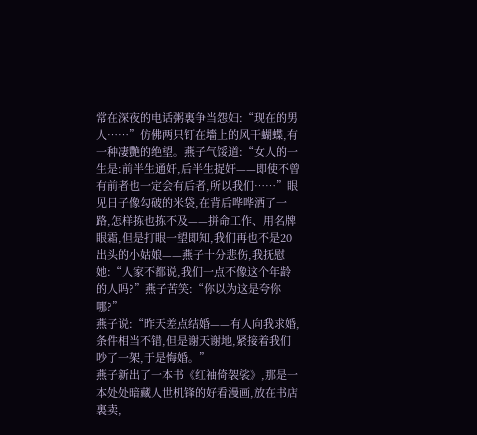常在深夜的电话粥裏争当怨妇:“现在的男人……”仿佛两只钉在墻上的风干蝴蝶,有一种凄艷的绝望。燕子气馁道:“女人的一生是:前半生通奸,后半生捉奸——即使不曾有前者也一定会有后者,所以我们……”眼见日子像勾破的米袋,在背后哗哗洒了一路,怎样拣也拣不及——拼命工作、用名牌眼霜,但是打眼一望即知,我们再也不是20出头的小姑娘——燕子十分悲伤,我抚慰她:“人家不都说,我们一点不像这个年龄的人吗?”燕子苦笑:“你以为这是夸你哪?”
燕子说:“昨天差点结婚——有人向我求婚,条件相当不错,但是谢天谢地,紧接着我们吵了一架,于是悔婚。”
燕子新出了一本书《红袖倚袈裟》,那是一本处处暗藏人世机锋的好看漫画,放在书店裏卖,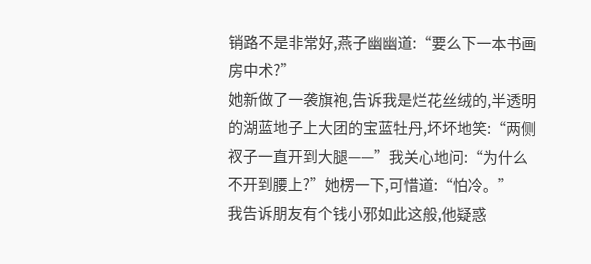销路不是非常好,燕子幽幽道:“要么下一本书画房中术?”
她新做了一袭旗袍,告诉我是烂花丝绒的,半透明的湖蓝地子上大团的宝蓝牡丹,坏坏地笑:“两侧衩子一直开到大腿——”我关心地问:“为什么不开到腰上?”她楞一下,可惜道:“怕冷。”
我告诉朋友有个钱小邪如此这般,他疑惑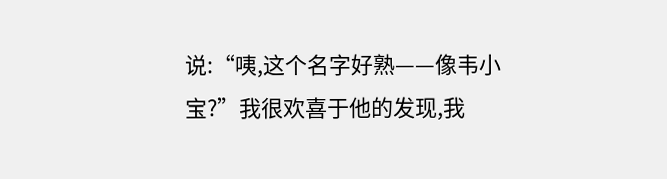说:“咦,这个名字好熟——像韦小宝?”我很欢喜于他的发现,我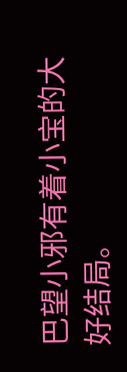巴望小邪有着小宝的大好结局。